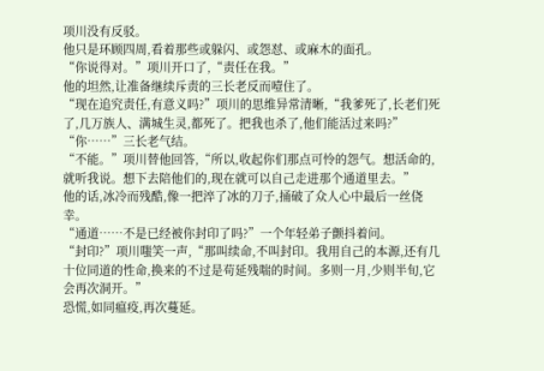项川没有反驳。
他只是环顾四周,看着那些或躲闪、或怨怼、或麻木的面孔。
“你说得对。”项川开口了,“责任在我。”
他的坦然,让准备继续斥责的三长老反而噎住了。
“现在追究责任,有意义吗?”项川的思维异常清晰,“我爹死了,长老们死了,几万族人、满城生灵,都死了。把我也杀了,他们能活过来吗?”
“你……”三长老气结。
“不能。”项川替他回答,“所以,收起你们那点可怜的怨气。想活命的,就听我说。想下去陪他们的,现在就可以自己走进那个通道里去。”
他的话,冰冷而残酷,像一把淬了冰的刀子,捅破了众人心中最后一丝侥幸。
“通道……不是已经被你封印了吗?”一个年轻弟子颤抖着问。
“封印?”项川嗤笑一声,“那叫续命,不叫封印。我用自己的本源,还有几十位同道的性命,换来的不过是苟延残喘的时间。多则一月,少则半旬,它会再次洞开。”
恐慌,如同瘟疫,再次蔓延。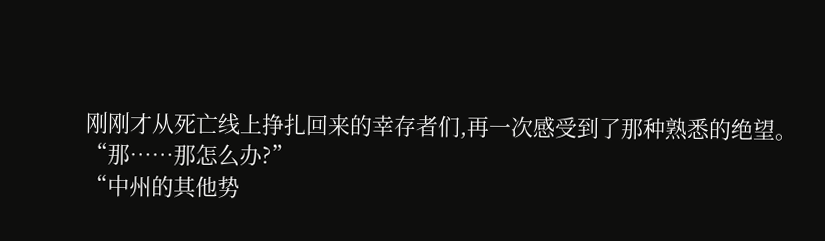刚刚才从死亡线上挣扎回来的幸存者们,再一次感受到了那种熟悉的绝望。
“那……那怎么办?”
“中州的其他势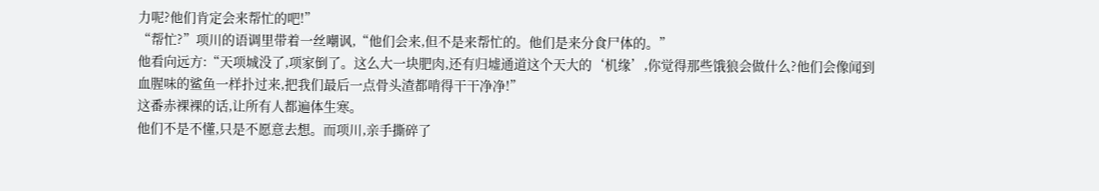力呢?他们肯定会来帮忙的吧!”
“帮忙?”项川的语调里带着一丝嘲讽,“他们会来,但不是来帮忙的。他们是来分食尸体的。”
他看向远方:“天项城没了,项家倒了。这么大一块肥肉,还有归墟通道这个天大的‘机缘’,你觉得那些饿狼会做什么?他们会像闻到血腥味的鲨鱼一样扑过来,把我们最后一点骨头渣都啃得干干净净!”
这番赤裸裸的话,让所有人都遍体生寒。
他们不是不懂,只是不愿意去想。而项川,亲手撕碎了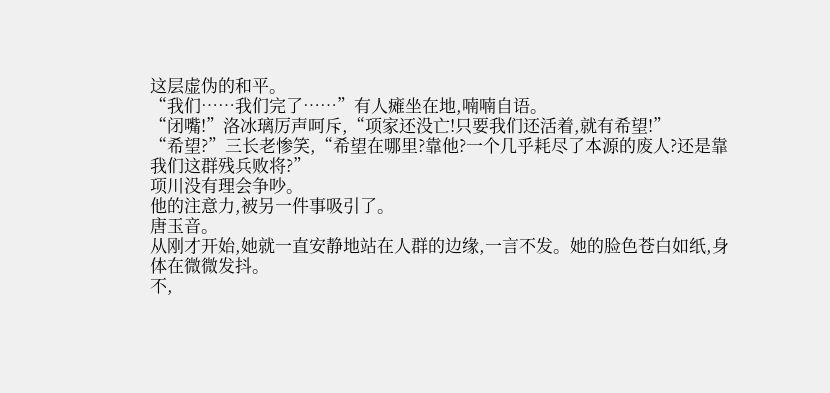这层虚伪的和平。
“我们……我们完了……”有人瘫坐在地,喃喃自语。
“闭嘴!”洛冰璃厉声呵斥,“项家还没亡!只要我们还活着,就有希望!”
“希望?”三长老惨笑,“希望在哪里?靠他?一个几乎耗尽了本源的废人?还是靠我们这群残兵败将?”
项川没有理会争吵。
他的注意力,被另一件事吸引了。
唐玉音。
从刚才开始,她就一直安静地站在人群的边缘,一言不发。她的脸色苍白如纸,身体在微微发抖。
不,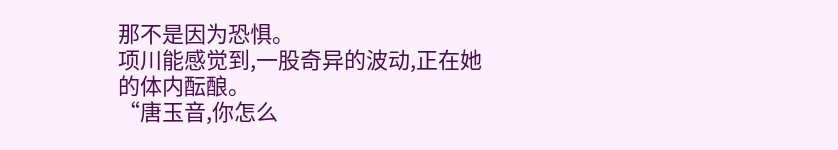那不是因为恐惧。
项川能感觉到,一股奇异的波动,正在她的体内酝酿。
“唐玉音,你怎么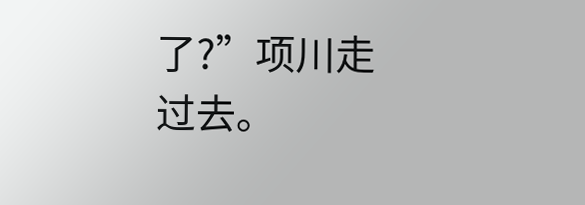了?”项川走过去。